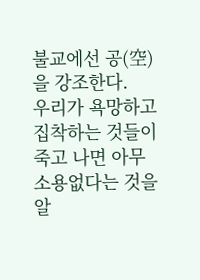불교에선 공(空)을 강조한다.
우리가 욕망하고 집착하는 것들이 죽고 나면 아무 소용없다는 것을 알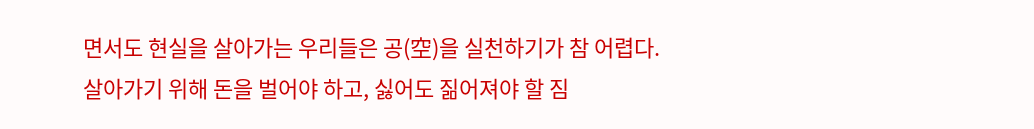면서도 현실을 살아가는 우리들은 공(空)을 실천하기가 참 어렵다.
살아가기 위해 돈을 벌어야 하고, 싫어도 짊어져야 할 짐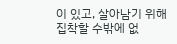이 있고, 살아남기 위해 집착할 수밖에 없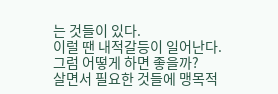는 것들이 있다.
이럴 땐 내적갈등이 일어난다.
그럼 어떻게 하면 좋을까?
살면서 필요한 것들에 맹목적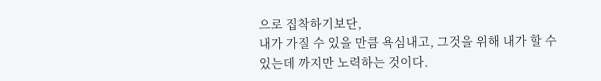으로 집착하기보단,
내가 가질 수 있을 만큼 욕심내고, 그것을 위해 내가 할 수 있는데 까지만 노력하는 것이다.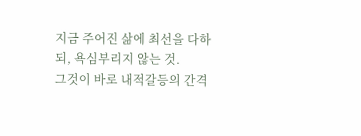지금 주어진 삶에 최선을 다하되, 욕심부리지 않는 것.
그것이 바로 내적갈등의 간격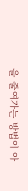을 줄여가는 방법이 아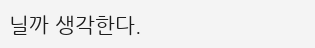닐까 생각한다.